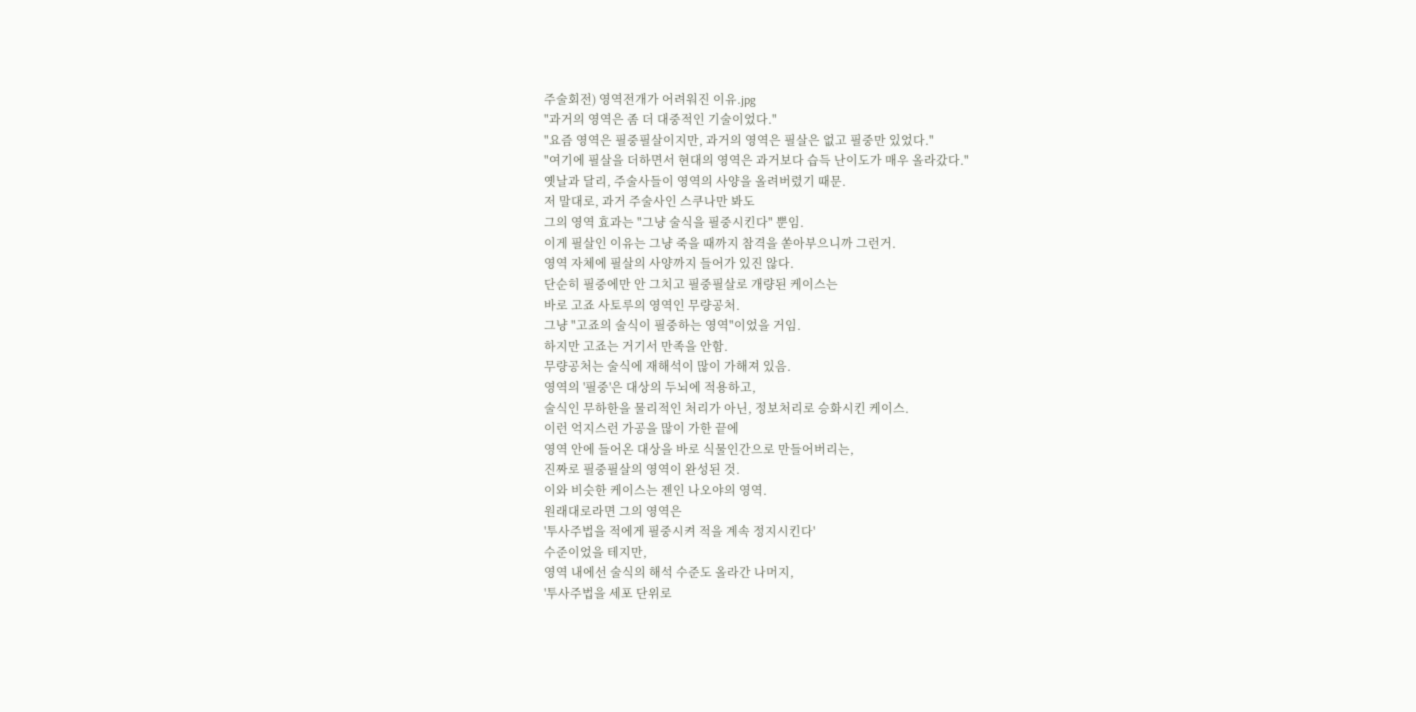주술회전) 영역전개가 어려워진 이유.jpg
"과거의 영역은 좀 더 대중적인 기술이었다."
"요즘 영역은 필중필살이지만, 과거의 영역은 필살은 없고 필중만 있었다."
"여기에 필살을 더하면서 현대의 영역은 과거보다 습득 난이도가 매우 올라갔다."
옛날과 달리, 주술사들이 영역의 사양을 올려버렸기 때문.
저 말대로, 과거 주술사인 스쿠나만 봐도
그의 영역 효과는 "그냥 술식을 필중시킨다" 뿐임.
이게 필살인 이유는 그냥 죽을 때까지 참격을 쏟아부으니까 그런거.
영역 자체에 필살의 사양까지 들어가 있진 않다.
단순히 필중에만 안 그치고 필중필살로 개량된 케이스는
바로 고죠 사토루의 영역인 무량공처.
그냥 "고죠의 술식이 필중하는 영역"이었을 거임.
하지만 고죠는 거기서 만족을 안함.
무량공처는 술식에 재해석이 많이 가해져 있음.
영역의 '필중'은 대상의 두뇌에 적용하고,
술식인 무하한을 물리적인 처리가 아닌, 정보처리로 승화시킨 케이스.
이런 억지스런 가공을 많이 가한 끝에
영역 안에 들어온 대상을 바로 식물인간으로 만들어버리는,
진짜로 필중필살의 영역이 완성된 것.
이와 비슷한 케이스는 젠인 나오야의 영역.
원래대로라면 그의 영역은
'투사주법을 적에게 필중시켜 적을 계속 정지시킨다'
수준이었을 테지만,
영역 내에선 술식의 해석 수준도 올라간 나머지,
'투사주법을 세포 단위로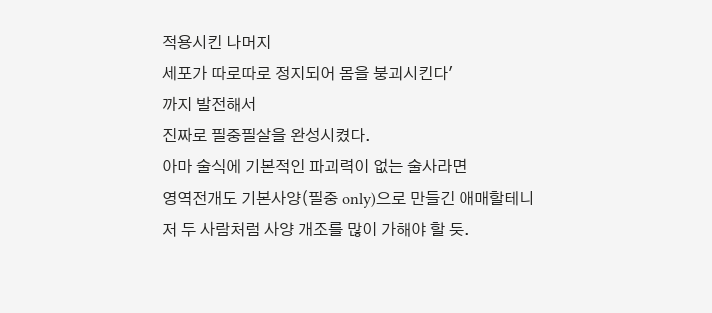적용시킨 나머지
세포가 따로따로 정지되어 몸을 붕괴시킨다'
까지 발전해서
진짜로 필중필살을 완성시켰다.
아마 술식에 기본적인 파괴력이 없는 술사라면
영역전개도 기본사양(필중 only)으로 만들긴 애매할테니
저 두 사람처럼 사양 개조를 많이 가해야 할 듯.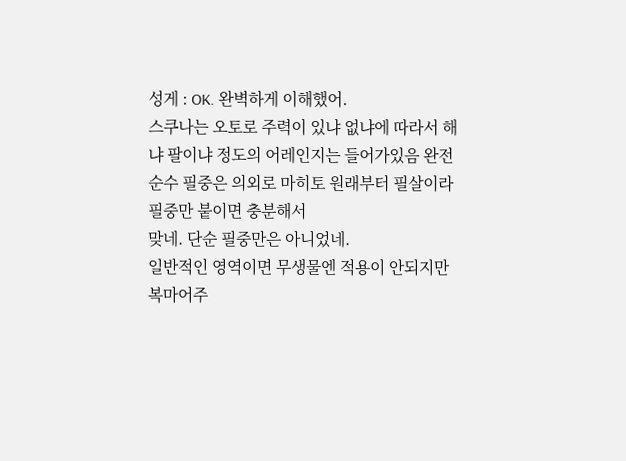성게 : OK. 완벽하게 이해했어.
스쿠나는 오토로 주력이 있냐 없냐에 따라서 해냐 팔이냐 정도의 어레인지는 들어가있음 완전 순수 필중은 의외로 마히토 원래부터 필살이라 필중만 붙이면 충분해서
맞네. 단순 필중만은 아니었네.
일반적인 영역이면 무생물엔 적용이 안되지만 복마어주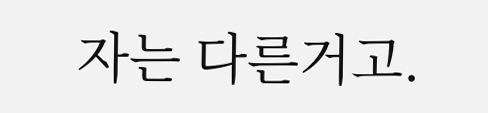자는 다른거고.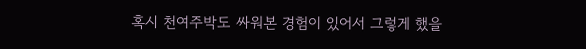혹시 천여주박도 싸워본 경험이 있어서 그렇게 했을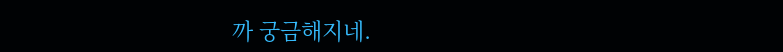까 궁금해지네.